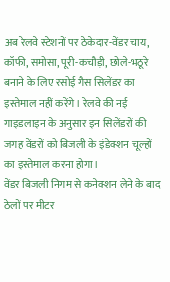अब रेलवे स्टेशनों पर ठेकेदार-वेंडर चाय, कॉफी, समोसा, पूरी-कचौड़ी, छोले-भठूरे बनाने के लिए रसोई गैस सिलेंडर का इस्तेमाल नहीं करेंगे। रेलवे की नई गाइडलाइन के अनुसार इन सिलेंडरों की जगह वेंडरों को बिजली के इंडेक्शन चूल्हों का इस्तेमाल करना होगा।
वेंडर बिजली निगम से कनेक्शन लेने के बाद ठेलों पर मीटर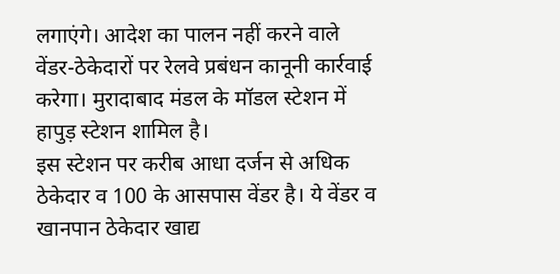लगाएंगे। आदेश का पालन नहीं करने वाले वेंडर-ठेकेदारों पर रेलवे प्रबंधन कानूनी कार्रवाई करेगा। मुरादाबाद मंडल के मॉडल स्टेशन में हापुड़ स्टेशन शामिल है।
इस स्टेशन पर करीब आधा दर्जन से अधिक ठेकेदार व 100 के आसपास वेंडर है। ये वेंडर व खानपान ठेकेदार खाद्य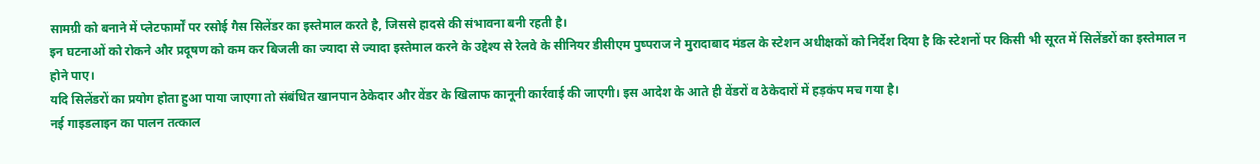सामग्री को बनाने में प्लेटफार्मों पर रसोई गैस सिलेंडर का इस्तेमाल करते है, जिससे हादसे की संभावना बनी रहती है।
इन घटनाओं को रोकने और प्रदूषण को कम कर बिजली का ज्यादा से ज्यादा इस्तेमाल करने के उद्देश्य से रेलवे के सीनियर डीसीएम पुष्पराज ने मुरादाबाद मंडल के स्टेशन अधीक्षकों को निर्देश दिया है कि स्टेशनों पर किसी भी सूरत में सिलेंडरों का इस्तेमाल न होने पाए।
यदि सिलेंडरों का प्रयोग होता हुआ पाया जाएगा तो संबंधित खानपान ठेकेदार और वेंडर के खिलाफ कानूनी कार्रवाई की जाएगी। इस आदेश के आते ही वेंडरों व ठेकेदारों में हड़कंप मच गया है।
नई गाइडलाइन का पालन तत्काल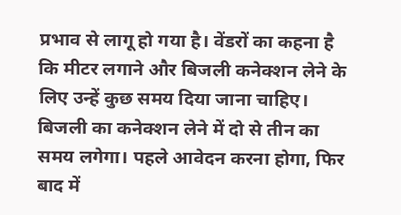प्रभाव से लागू हो गया है। वेंडरों का कहना है कि मीटर लगाने और बिजली कनेक्शन लेने के लिए उन्हें कुछ समय दिया जाना चाहिए। बिजली का कनेक्शन लेने में दो से तीन का समय लगेगा। पहले आवेदन करना होगा, फिर बाद में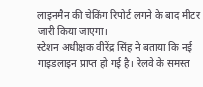लाइनमैन की चेकिंग रिपोर्ट लगने के बाद मीटर जारी किया जाएगा।
स्टेशन अधीक्षक वीरेंद्र सिंह ने बताया कि नई गाइडलाइन प्राप्त हो गई है। रेलवे के समस्त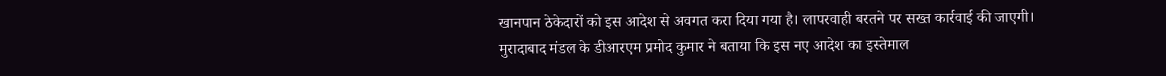खानपान ठेकेदारों को इस आदेश से अवगत करा दिया गया है। लापरवाही बरतने पर सख्त कार्रवाई की जाएगी।
मुरादाबाद मंडल के डीआरएम प्रमोद कुमार ने बताया कि इस नए आदेश का इस्तेमाल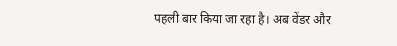पहली बार किया जा रहा है। अब वेंडर और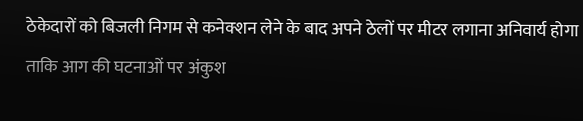ठेकेदारों को बिजली निगम से कनेक्शन लेने के बाद अपने ठेलों पर मीटर लगाना अनिवार्य होगा ताकि आग की घटनाओं पर अंकुश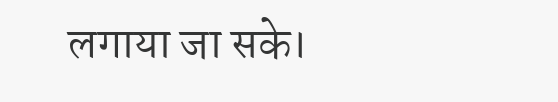लगाया जा सके।